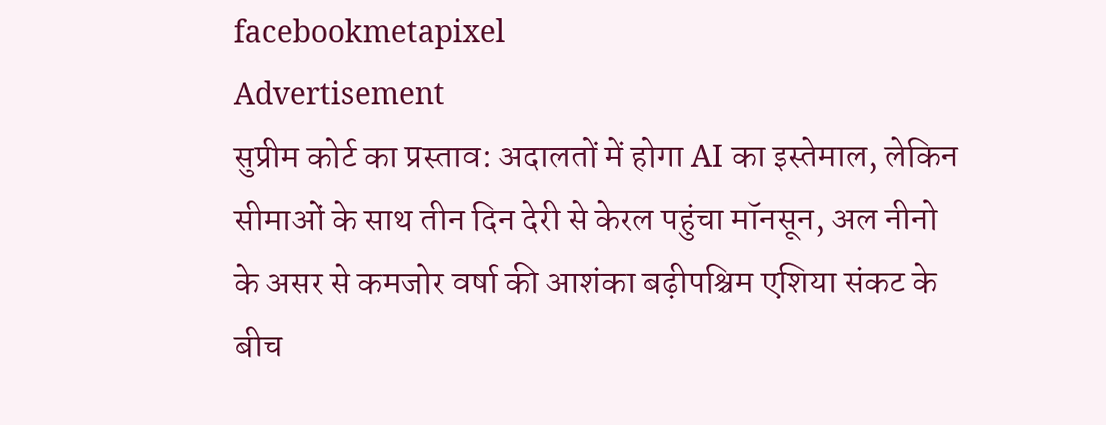facebookmetapixel
Advertisement
सुप्रीम कोर्ट का प्रस्ताव: अदालतों में होगा AI का इस्तेमाल, लेकिन सीमाओं के साथ तीन दिन देरी से केरल पहुंचा मॉनसून, अल नीनो के असर से कमजोर वर्षा की आशंका बढ़ीपश्चिम एशिया संकट के बीच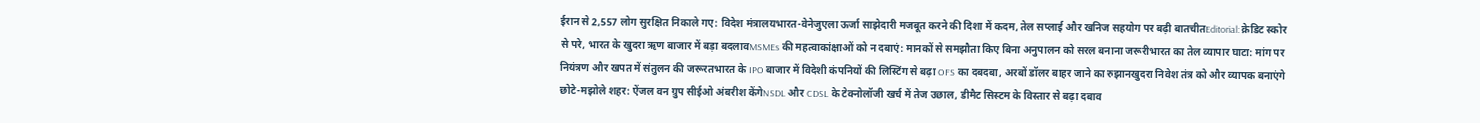ईरान से 2,557 लोग सुरक्षित निकाले गए: विदेश मंत्रालयभारत-वेनेजुएला ऊर्जा साझेदारी मजबूत करने की दिशा में कदम, तेल सप्लाई और खनिज सहयोग पर बढ़ी बातचीतEditorial: क्रेडिट स्कोर से परे, भारत के खुदरा ऋण बाजार में बड़ा बदलावMSMEs की महत्वाकांक्षाओं को न दबाएं: मानकों से समझौता किए बिना अनुपालन को सरल बनाना जरूरीभारत का तेल व्यापार घाटा: मांग पर नियंत्रण और खपत में संतुलन की जरूरतभारत के IPO बाजार में विदेशी कंपनियों की लिस्टिंग से बढ़ा OFS का दबदबा, अरबों डॉलर बाहर जाने का रुझानखुदरा निवेश तंत्र को और व्यापक बनाएंगे छोटे-मझोले शहर: ऐंजल वन ग्रुप सीईओ अंबरीश केंगेNSDL और CDSL के टेक्नोलॉजी खर्च में तेज उछाल, डीमैट सिस्टम के विस्तार से बढ़ा दबाव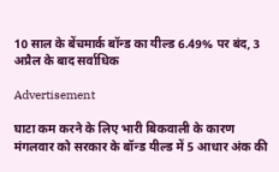10 साल के बेंचमार्क बॉन्ड का यील्ड 6.49% पर बंद, 3 अप्रैल के बाद सर्वाधिक

Advertisement

घाटा कम करने के लिए भारी बिकवाली के कारण मंगलवार को सरकार के बॉन्ड यील्ड में 5 आधार अंक की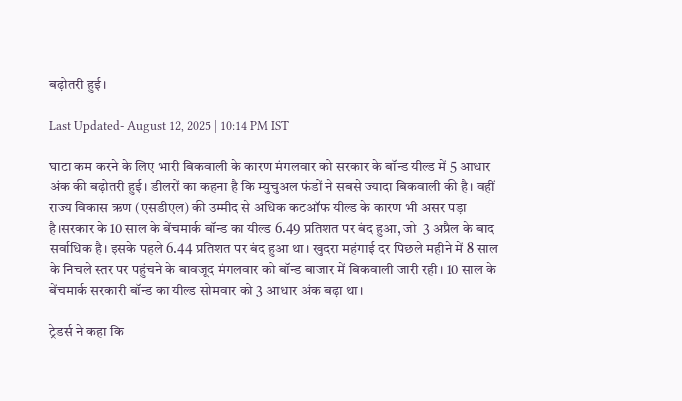बढ़ोतरी हुई।

Last Updated- August 12, 2025 | 10:14 PM IST

घाटा कम करने के लिए भारी बिकवाली के कारण मंगलवार को सरकार के बॉन्ड यील्ड में 5 आधार अंक की बढ़ोतरी हुई। डीलरों का कहना है कि म्युचुअल फंडों ने सबसे ज्यादा बिकवाली की है। वहीं राज्य विकास ऋण (एसडीएल) की उम्मीद से अधिक कटऑफ यील्ड के कारण भी असर पड़ा है।सरकार के 10 साल के बेंचमार्क बॉन्ड का यील्ड 6.49 प्रतिशत पर बंद हुआ, जो  3 अप्रैल के बाद सर्वाधिक है। इसके पहले 6.44 प्रतिशत पर बंद हुआ था। खुदरा महंगाई दर पिछले महीने में 8 साल के निचले स्तर पर पहुंचने के बावजूद मंगलवार को बॉन्ड बाजार में बिकवाली जारी रही। 10 साल के बेंचमार्क सरकारी बॉन्ड का यील्ड सोमवार को 3 आधार अंक बढ़ा था।

ट्रेडर्स ने कहा कि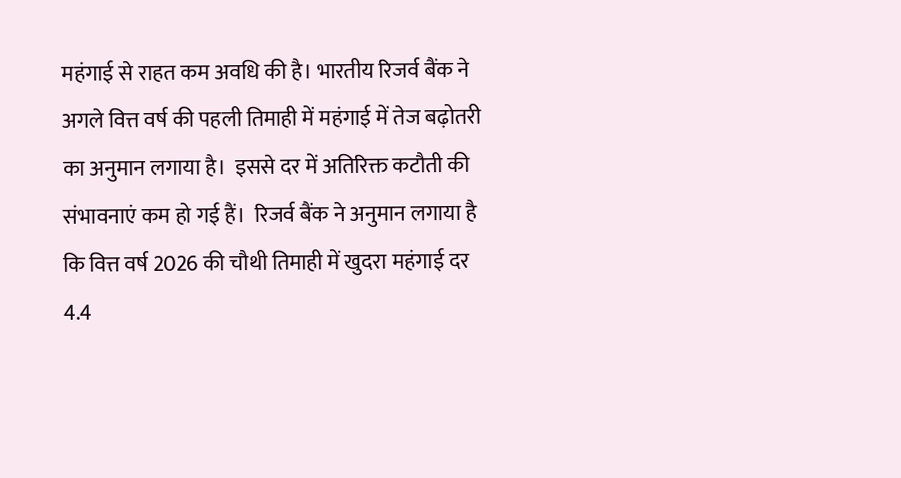महंगाई से राहत कम अवधि की है। भारतीय रिजर्व बैंक ने अगले वित्त वर्ष की पहली तिमाही में महंगाई में तेज बढ़ोतरी का अनुमान लगाया है।  इससे दर में अतिरिक्त कटौती की संभावनाएं कम हो गई हैं।  रिजर्व बैंक ने अनुमान लगाया है कि वित्त वर्ष 2026 की चौथी तिमाही में खुदरा महंगाई दर 4.4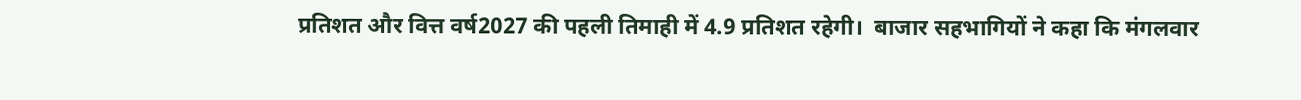प्रतिशत और वित्त वर्ष2027 की पहली तिमाही में 4.9 प्रतिशत रहेगी।  बाजार सहभागियों ने कहा कि मंगलवार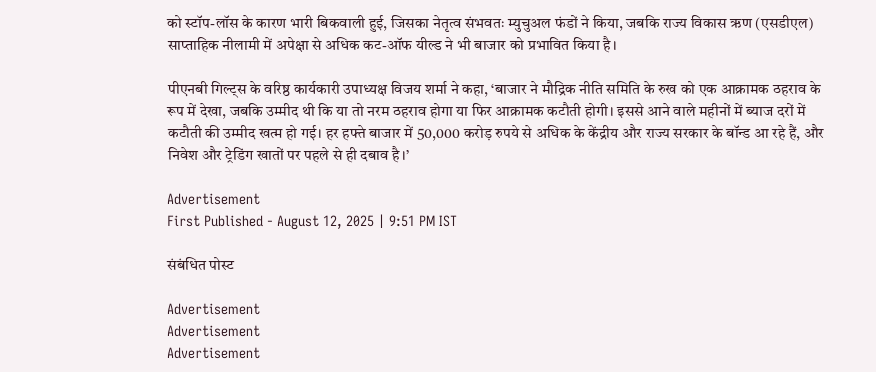को स्टॉप-लॉस के कारण भारी बिकवाली हुई, जिसका नेतृत्व संभवतः म्युचुअल फंडों ने किया, जबकि राज्य विकास ऋण (एसडीएल) साप्ताहिक नीलामी में अपेक्षा से अधिक कट-ऑफ यील्ड ने भी बाजार को प्रभावित किया है।

पीएनबी गिल्ट्स के वरिष्ठ कार्यकारी उपाध्यक्ष विजय शर्मा ने कहा, ‘बाजार ने मौद्रिक नीति समिति के रुख को एक आक्रामक ठहराव के रूप में देखा, जबकि उम्मीद थी कि या तो नरम ठहराव होगा या फिर आक्रामक कटौती होगी। इससे आने वाले महीनों में ब्याज दरों में कटौती की उम्मीद खत्म हो गई। हर हफ्ते बाजार में 50,000 करोड़ रुपये से अधिक के केंद्रीय और राज्य सरकार के बॉन्ड आ रहे हैं, और निवेश और ट्रेडिंग खातों पर पहले से ही दबाव है।’

Advertisement
First Published - August 12, 2025 | 9:51 PM IST

संबंधित पोस्ट

Advertisement
Advertisement
Advertisement